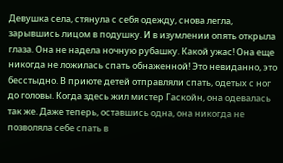Девушка села, стянула с себя одежду, снова легла, зарывшись лицом в подушку. И в изумлении опять открыла глаза. Она не надела ночную рубашку. Какой ужас! Она еще никогда не ложилась спать обнаженной! Это невиданно, это бесстыдно. В приюте детей отправляли спать, одетых с ног до головы. Когда здесь жил мистер Гаскойн, она одевалась так же. Даже теперь, оставшись одна, она никогда не позволяла себе спать в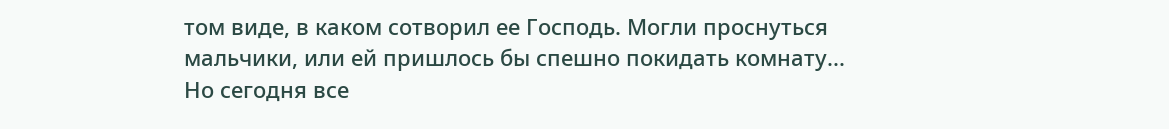том виде, в каком сотворил ее Господь. Могли проснуться мальчики, или ей пришлось бы спешно покидать комнату...
Но сегодня все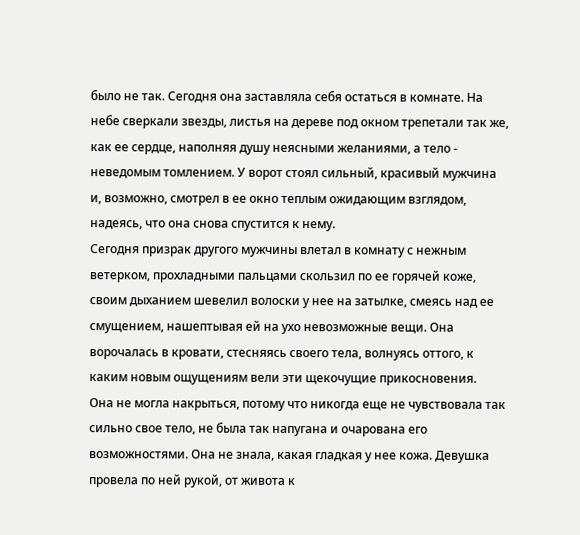было не так. Сегодня она заставляла себя остаться в комнате. На небе сверкали звезды, листья на дереве под окном трепетали так же, как ее сердце, наполняя душу неясными желаниями, а тело - неведомым томлением. У ворот стоял сильный, красивый мужчина и, возможно, смотрел в ее окно теплым ожидающим взглядом, надеясь, что она снова спустится к нему.
Сегодня призрак другого мужчины влетал в комнату с нежным ветерком, прохладными пальцами скользил по ее горячей коже, своим дыханием шевелил волоски у нее на затылке, смеясь над ее смущением, нашептывая ей на ухо невозможные вещи. Она ворочалась в кровати, стесняясь своего тела, волнуясь оттого, к каким новым ощущениям вели эти щекочущие прикосновения.
Она не могла накрыться, потому что никогда еще не чувствовала так сильно свое тело, не была так напугана и очарована его возможностями. Она не знала, какая гладкая у нее кожа. Девушка провела по ней рукой, от живота к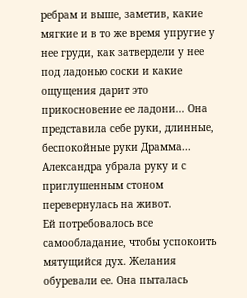ребрам и выше, заметив, какие мягкие и в то же время упругие у нее груди, как затвердели у нее под ладонью соски и какие ощущения дарит это прикосновение ее ладони... Она представила себе руки, длинные, беспокойные руки Драмма...
Александра убрала руку и с приглушенным стоном перевернулась на живот.
Ей потребовалось все самообладание, чтобы успокоить мятущийся дух. Желания обуревали ее. Она пыталась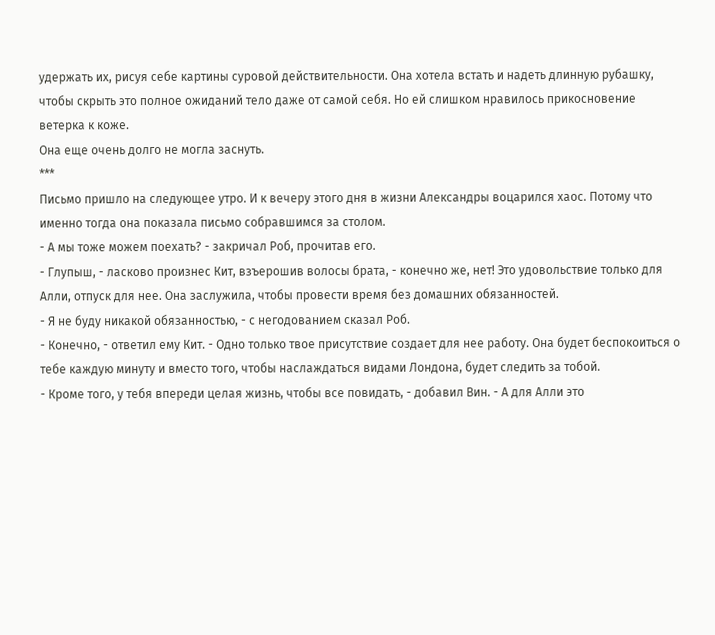удержать их, рисуя себе картины суровой действительности. Она хотела встать и надеть длинную рубашку, чтобы скрыть это полное ожиданий тело даже от самой себя. Но ей слишком нравилось прикосновение ветерка к коже.
Она еще очень долго не могла заснуть.
***
Письмо пришло на следующее утро. И к вечеру этого дня в жизни Александры воцарился хаос. Потому что именно тогда она показала письмо собравшимся за столом.
- А мы тоже можем поехать? - закричал Роб, прочитав его.
- Глупыш, - ласково произнес Кит, взъерошив волосы брата, - конечно же, нет! Это удовольствие только для Алли, отпуск для нее. Она заслужила, чтобы провести время без домашних обязанностей.
- Я не буду никакой обязанностью, - с негодованием сказал Роб.
- Конечно, - ответил ему Кит. - Одно только твое присутствие создает для нее работу. Она будет беспокоиться о тебе каждую минуту и вместо того, чтобы наслаждаться видами Лондона, будет следить за тобой.
- Кроме того, у тебя впереди целая жизнь, чтобы все повидать, - добавил Вин. - А для Алли это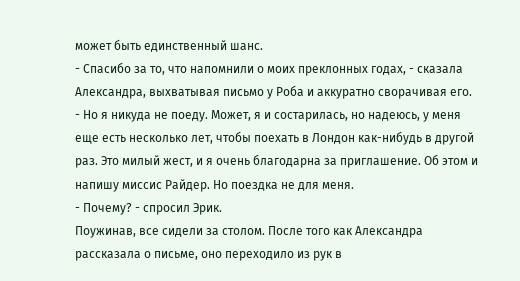может быть единственный шанс.
- Спасибо за то, что напомнили о моих преклонных годах, - сказала Александра, выхватывая письмо у Роба и аккуратно сворачивая его. - Но я никуда не поеду. Может, я и состарилась, но надеюсь, у меня еще есть несколько лет, чтобы поехать в Лондон как-нибудь в другой раз. Это милый жест, и я очень благодарна за приглашение. Об этом и напишу миссис Райдер. Но поездка не для меня.
- Почему? - спросил Эрик.
Поужинав, все сидели за столом. После того как Александра рассказала о письме, оно переходило из рук в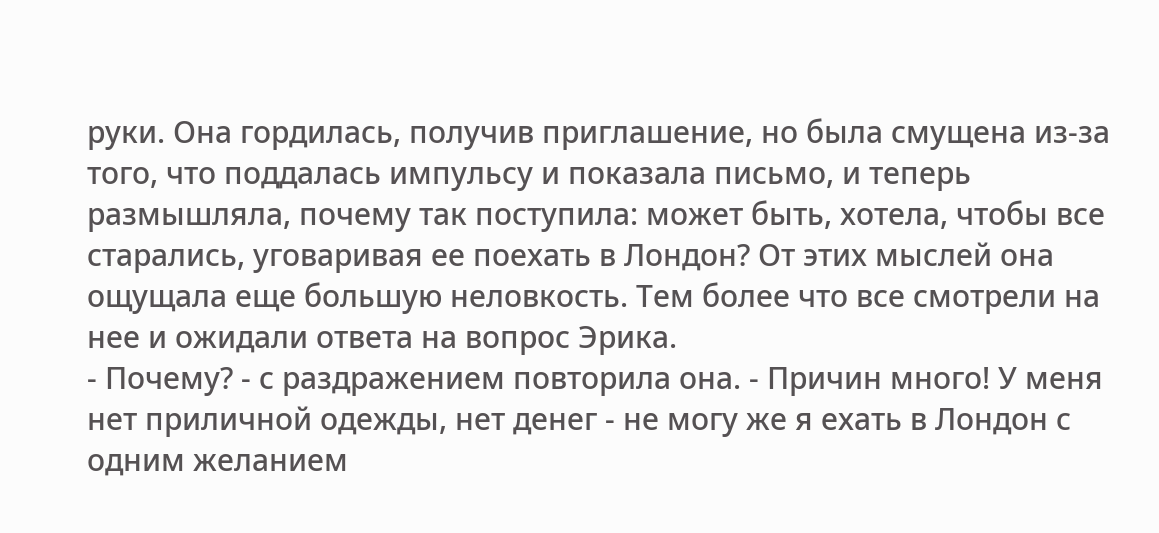руки. Она гордилась, получив приглашение, но была смущена из-за того, что поддалась импульсу и показала письмо, и теперь размышляла, почему так поступила: может быть, хотела, чтобы все старались, уговаривая ее поехать в Лондон? От этих мыслей она ощущала еще большую неловкость. Тем более что все смотрели на нее и ожидали ответа на вопрос Эрика.
- Почему? - с раздражением повторила она. - Причин много! У меня нет приличной одежды, нет денег - не могу же я ехать в Лондон с одним желанием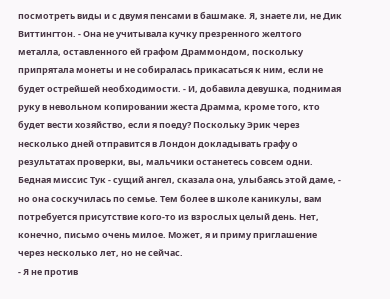посмотреть виды и с двумя пенсами в башмаке. Я, знаете ли, не Дик Виттингтон. - Она не учитывала кучку презренного желтого металла, оставленного ей графом Драммондом, поскольку припрятала монеты и не собиралась прикасаться к ним, если не будет острейшей необходимости. - И, добавила девушка, поднимая руку в невольном копировании жеста Драмма, кроме того, кто будет вести хозяйство, если я поеду? Поскольку Эрик через несколько дней отправится в Лондон докладывать графу о результатах проверки, вы, мальчики останетесь совсем одни. Бедная миссис Тук - сущий ангел, сказала она, улыбаясь этой даме, - но она соскучилась по семье. Тем более в школе каникулы, вам потребуется присутствие кого-то из взрослых целый день. Нет, конечно, письмо очень милое. Может, я и приму приглашение через несколько лет, но не сейчас.
- Я не против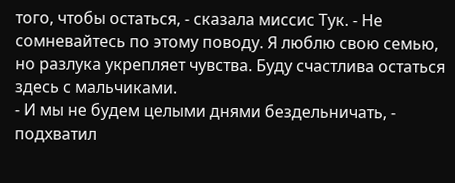того, чтобы остаться, - сказала миссис Тук. - Не сомневайтесь по этому поводу. Я люблю свою семью, но разлука укрепляет чувства. Буду счастлива остаться здесь с мальчиками.
- И мы не будем целыми днями бездельничать, - подхватил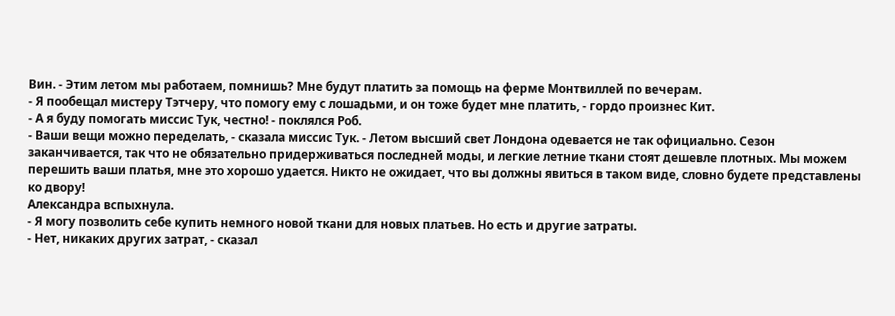Вин. - Этим летом мы работаем, помнишь? Мне будут платить за помощь на ферме Монтвиллей по вечерам.
- Я пообещал мистеру Тэтчеру, что помогу ему с лошадьми, и он тоже будет мне платить, - гордо произнес Кит.
- А я буду помогать миссис Тук, честно! - поклялся Роб.
- Ваши вещи можно переделать, - сказала миссис Тук. - Летом высший свет Лондона одевается не так официально. Сезон заканчивается, так что не обязательно придерживаться последней моды, и легкие летние ткани стоят дешевле плотных. Мы можем перешить ваши платья, мне это хорошо удается. Никто не ожидает, что вы должны явиться в таком виде, словно будете представлены ко двору!
Александра вспыхнула.
- Я могу позволить себе купить немного новой ткани для новых платьев. Но есть и другие затраты.
- Нет, никаких других затрат, - сказал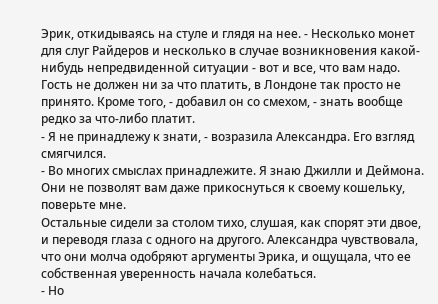Эрик, откидываясь на стуле и глядя на нее. - Несколько монет для слуг Райдеров и несколько в случае возникновения какой-нибудь непредвиденной ситуации - вот и все, что вам надо. Гость не должен ни за что платить, в Лондоне так просто не принято. Кроме того, - добавил он со смехом, - знать вообще редко за что-либо платит.
- Я не принадлежу к знати, - возразила Александра. Его взгляд смягчился.
- Во многих смыслах принадлежите. Я знаю Джилли и Деймона. Они не позволят вам даже прикоснуться к своему кошельку, поверьте мне.
Остальные сидели за столом тихо, слушая, как спорят эти двое, и переводя глаза с одного на другого. Александра чувствовала, что они молча одобряют аргументы Эрика, и ощущала, что ее собственная уверенность начала колебаться.
- Но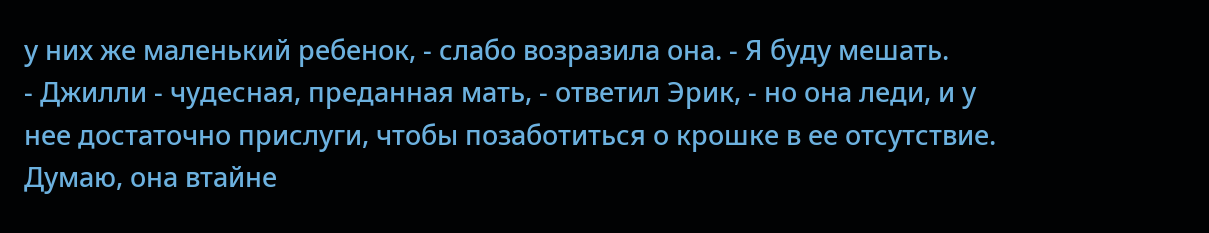у них же маленький ребенок, - слабо возразила она. - Я буду мешать.
- Джилли - чудесная, преданная мать, - ответил Эрик, - но она леди, и у нее достаточно прислуги, чтобы позаботиться о крошке в ее отсутствие. Думаю, она втайне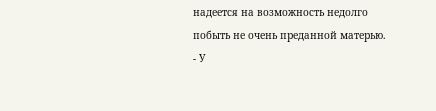надеется на возможность недолго побыть не очень преданной матерью.
- У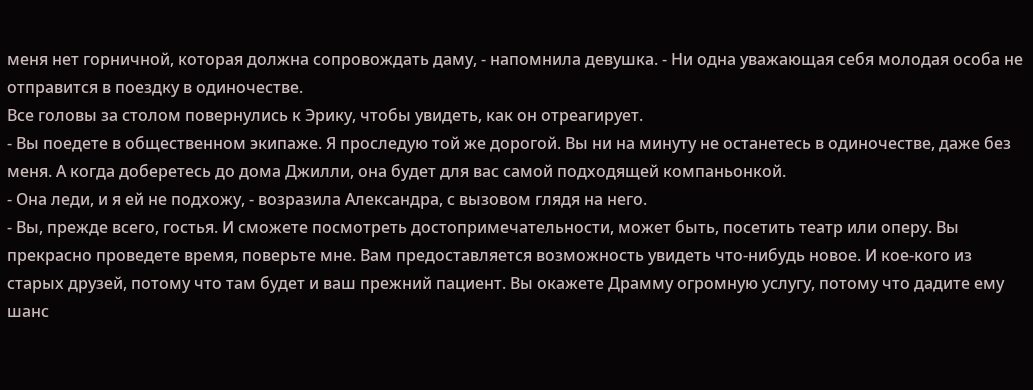меня нет горничной, которая должна сопровождать даму, - напомнила девушка. - Ни одна уважающая себя молодая особа не отправится в поездку в одиночестве.
Все головы за столом повернулись к Эрику, чтобы увидеть, как он отреагирует.
- Вы поедете в общественном экипаже. Я проследую той же дорогой. Вы ни на минуту не останетесь в одиночестве, даже без меня. А когда доберетесь до дома Джилли, она будет для вас самой подходящей компаньонкой.
- Она леди, и я ей не подхожу, - возразила Александра, с вызовом глядя на него.
- Вы, прежде всего, гостья. И сможете посмотреть достопримечательности, может быть, посетить театр или оперу. Вы прекрасно проведете время, поверьте мне. Вам предоставляется возможность увидеть что-нибудь новое. И кое-кого из старых друзей, потому что там будет и ваш прежний пациент. Вы окажете Драмму огромную услугу, потому что дадите ему шанс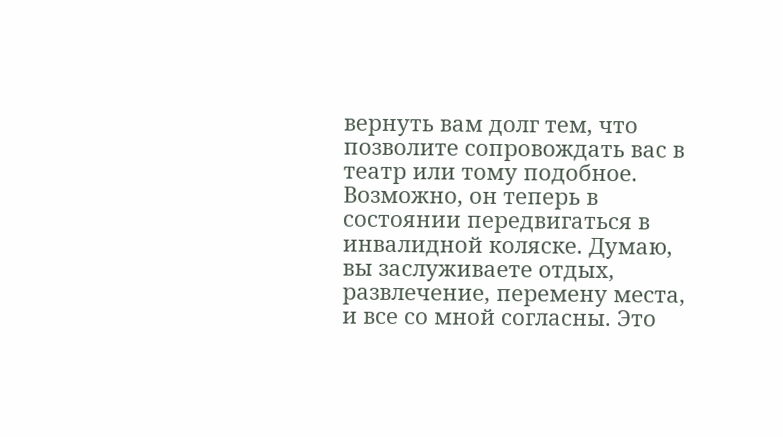вернуть вам долг тем, что позволите сопровождать вас в театр или тому подобное. Возможно, он теперь в состоянии передвигаться в инвалидной коляске. Думаю, вы заслуживаете отдых, развлечение, перемену места, и все со мной согласны. Это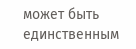может быть единственным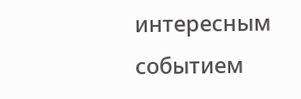интересным событием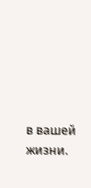в вашей жизни.